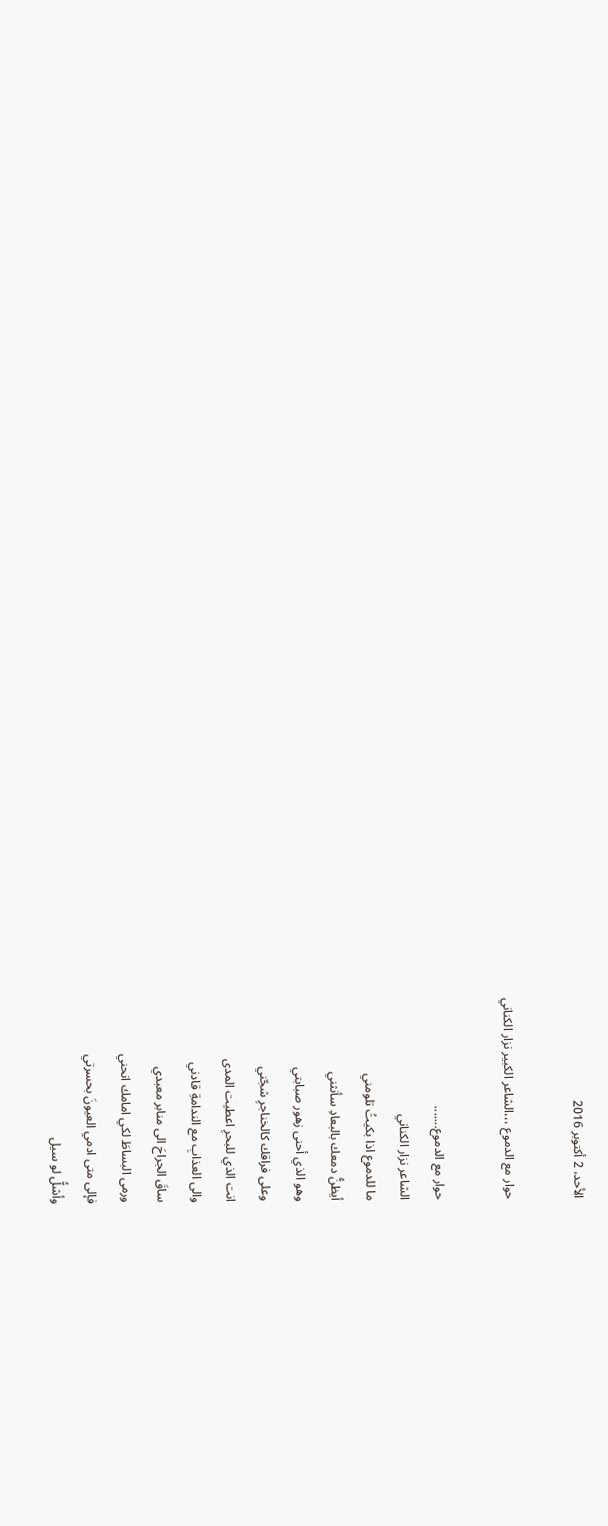الأحد، 2 أكتوبر 2016

حوار مع الدموع ،،،الشاعر الكبير نزار الكناني

حوار مع الدموع.......
الشاعر نزار الكناني
ما للدموع اذا بكيتُ تلومني
أيظنُّ دمعك بالبعادِ سأنثني
وهو الذي أحنى زهور صبابتي
وعلى فراقك كالخناجرِ شجّني
انت الذي للبحرِ اعطيت المدى
والى العذابِ مع الندامةِ قادني
ساقَ الجراحَ الى منابر معبدي
ورمى البساطَ لكي امامك انحني
فإلى متى ادمي العيونَ بحسرتي
وأشلُّ لو سيل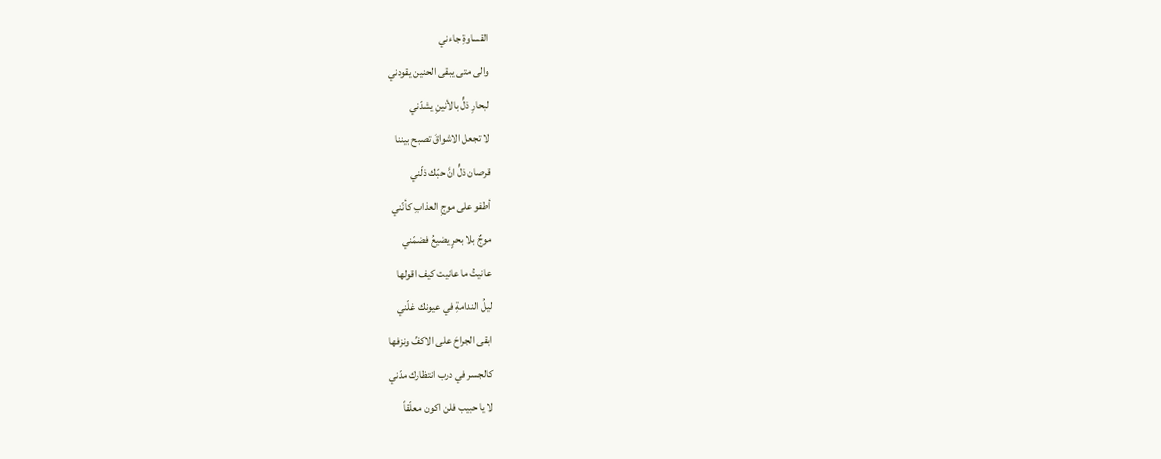القساوةِ جاءني
والى متى يبقى الحنين يقودني
لبحارِ ذلٍّ بالأنينِ يشدّني
لا تجعل الاشواقَ تصبح بيننا
قرصان ذلٍّ انَّ حبّك ذلّني
أطفو على موجِ العذابِ كأنّني
موجٌ بلا بحرٍ يضيعُ فضمّني
عانيتُ ما عانيت كيف اقولها
ليلُ الندامةِ في عيونك غلّني
ابقى الجراحَ على الاكفِّ ونزفها
كالجسر في درب انتظارك مدّني
لا يا حبيب فلن اكون معلّقاً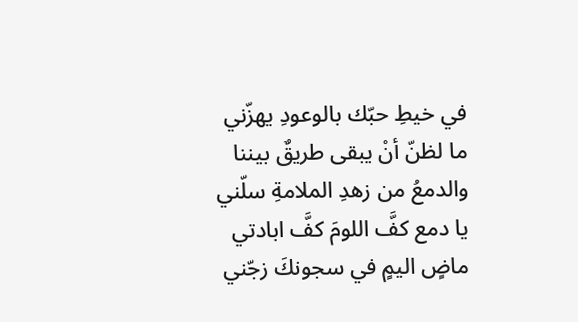في خيطِ حبّك بالوعودِ يهزّني
ما لظنّ أنْ يبقى طريقٌ بيننا
والدمعُ من زهدِ الملامةِ سلّني
يا دمع كفَّ اللومَ كفَّ ابادتي
ماضٍ اليمٍ في سجونكَ زجّني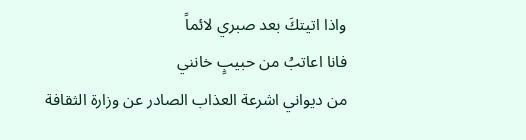واذا اتيتكَ بعد صبري لائماً
فانا اعاتبُ من حبيبٍ خانني
من ديواني اشرعة العذاب الصادر عن وزارة الثقافة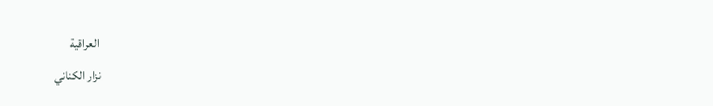العراقية
نزار الكناني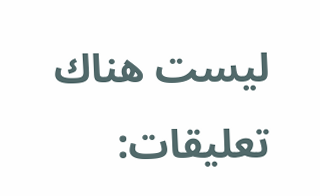ليست هناك تعليقات: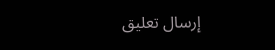إرسال تعليق